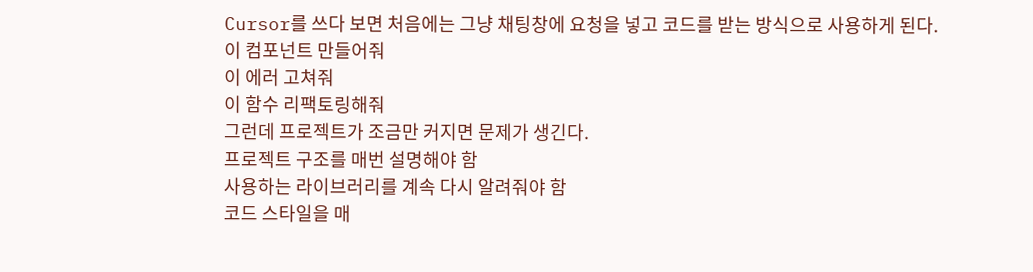Cursor를 쓰다 보면 처음에는 그냥 채팅창에 요청을 넣고 코드를 받는 방식으로 사용하게 된다.
이 컴포넌트 만들어줘
이 에러 고쳐줘
이 함수 리팩토링해줘
그런데 프로젝트가 조금만 커지면 문제가 생긴다.
프로젝트 구조를 매번 설명해야 함
사용하는 라이브러리를 계속 다시 알려줘야 함
코드 스타일을 매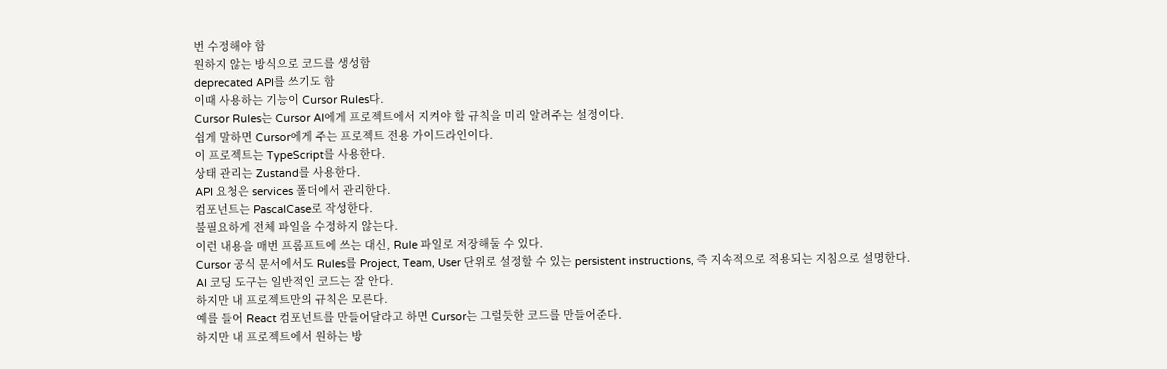번 수정해야 함
원하지 않는 방식으로 코드를 생성함
deprecated API를 쓰기도 함
이때 사용하는 기능이 Cursor Rules다.
Cursor Rules는 Cursor AI에게 프로젝트에서 지켜야 할 규칙을 미리 알려주는 설정이다.
쉽게 말하면 Cursor에게 주는 프로젝트 전용 가이드라인이다.
이 프로젝트는 TypeScript를 사용한다.
상태 관리는 Zustand를 사용한다.
API 요청은 services 폴더에서 관리한다.
컴포넌트는 PascalCase로 작성한다.
불필요하게 전체 파일을 수정하지 않는다.
이런 내용을 매번 프롬프트에 쓰는 대신, Rule 파일로 저장해둘 수 있다.
Cursor 공식 문서에서도 Rules를 Project, Team, User 단위로 설정할 수 있는 persistent instructions, 즉 지속적으로 적용되는 지침으로 설명한다.
AI 코딩 도구는 일반적인 코드는 잘 안다.
하지만 내 프로젝트만의 규칙은 모른다.
예를 들어 React 컴포넌트를 만들어달라고 하면 Cursor는 그럴듯한 코드를 만들어준다.
하지만 내 프로젝트에서 원하는 방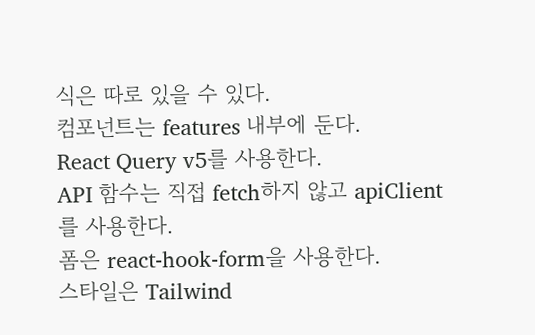식은 따로 있을 수 있다.
컴포넌트는 features 내부에 둔다.
React Query v5를 사용한다.
API 함수는 직접 fetch하지 않고 apiClient를 사용한다.
폼은 react-hook-form을 사용한다.
스타일은 Tailwind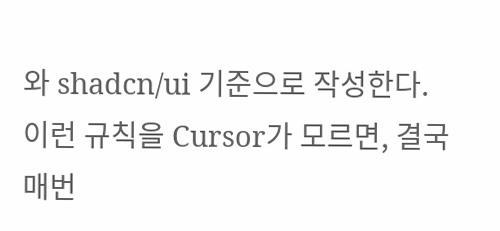와 shadcn/ui 기준으로 작성한다.
이런 규칙을 Cursor가 모르면, 결국 매번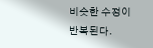비슷한 수정이 반복된다.